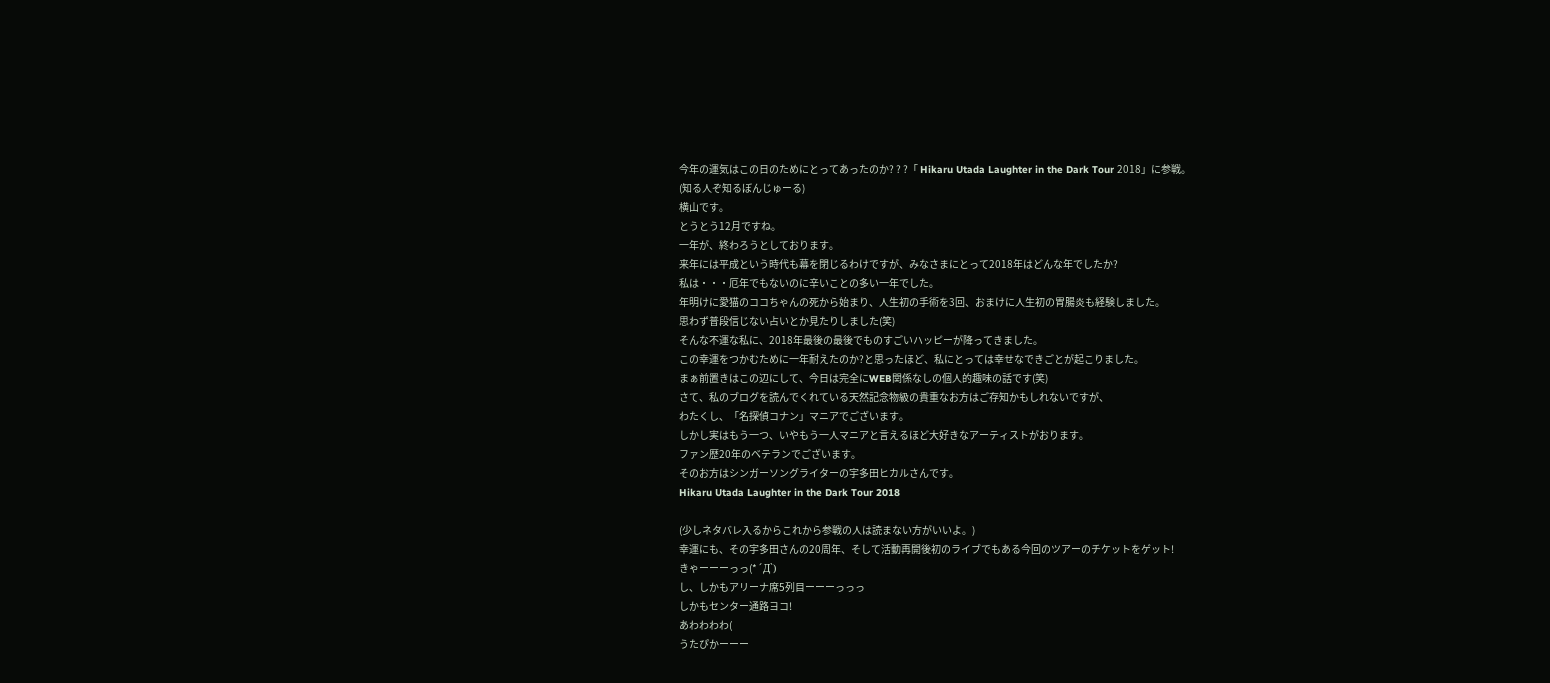今年の運気はこの日のためにとってあったのか? ? ?「 Hikaru Utada Laughter in the Dark Tour 2018」に参戦。
(知る人ぞ知るぼんじゅーる)
横山です。
とうとう12月ですね。
一年が、終わろうとしております。
来年には平成という時代も幕を閉じるわけですが、みなさまにとって2018年はどんな年でしたか?
私は・・・厄年でもないのに辛いことの多い一年でした。
年明けに愛猫のココちゃんの死から始まり、人生初の手術を3回、おまけに人生初の胃腸炎も経験しました。
思わず普段信じない占いとか見たりしました(笑)
そんな不運な私に、2018年最後の最後でものすごいハッピーが降ってきました。
この幸運をつかむために一年耐えたのか?と思ったほど、私にとっては幸せなできごとが起こりました。
まぁ前置きはこの辺にして、今日は完全にWEB関係なしの個人的趣味の話です(笑)
さて、私のブログを読んでくれている天然記念物級の貴重なお方はご存知かもしれないですが、
わたくし、「名探偵コナン」マニアでございます。
しかし実はもう一つ、いやもう一人マニアと言えるほど大好きなアーティストがおります。
ファン歴20年のベテランでございます。
そのお方はシンガーソングライターの宇多田ヒカルさんです。
Hikaru Utada Laughter in the Dark Tour 2018

(少しネタバレ入るからこれから参戦の人は読まない方がいいよ。)
幸運にも、その宇多田さんの20周年、そして活動再開後初のライブでもある今回のツアーのチケットをゲット!
きゃーーーっっ(*´Д`)
し、しかもアリーナ席5列目ーーーっっっ
しかもセンター通路ヨコ!
あわわわわ(
うたぴかーーー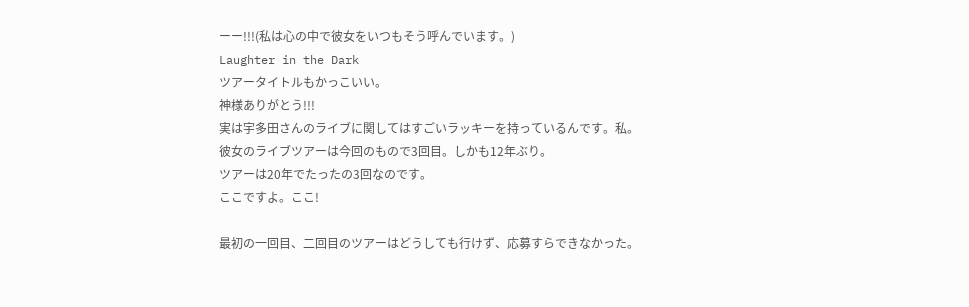ーー!!!(私は心の中で彼女をいつもそう呼んでいます。)
Laughter in the Dark
ツアータイトルもかっこいい。
神様ありがとう!!!
実は宇多田さんのライブに関してはすごいラッキーを持っているんです。私。
彼女のライブツアーは今回のもので3回目。しかも12年ぶり。
ツアーは20年でたったの3回なのです。
ここですよ。ここ!

最初の一回目、二回目のツアーはどうしても行けず、応募すらできなかった。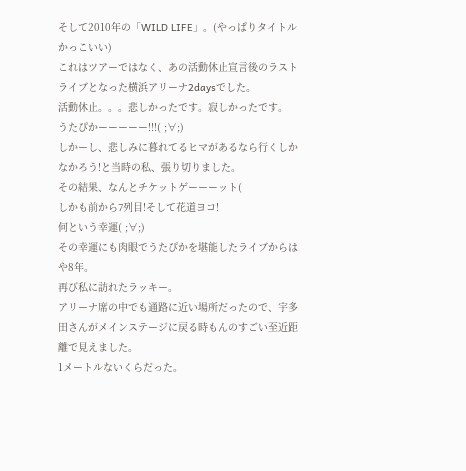そして2010年の「WILD LIFE」。(やっぱりタイトルかっこいい)
これはツアーではなく、あの活動休止宣言後のラストライブとなった横浜アリーナ2daysでした。
活動休止。。。悲しかったです。寂しかったです。
うたぴかーーーーー!!!( ;∀;)
しかーし、悲しみに暮れてるヒマがあるなら行くしかなかろう!と当時の私、張り切りました。
その結果、なんとチケットゲーーーット(
しかも前から7列目!そして花道ヨコ!
何という幸運( ;∀;)
その幸運にも肉眼でうたぴかを堪能したライブからはや8年。
再び私に訪れたラッキー。
アリーナ席の中でも通路に近い場所だったので、宇多田さんがメインステージに戻る時もんのすごい至近距離で見えました。
1メートルないくらだった。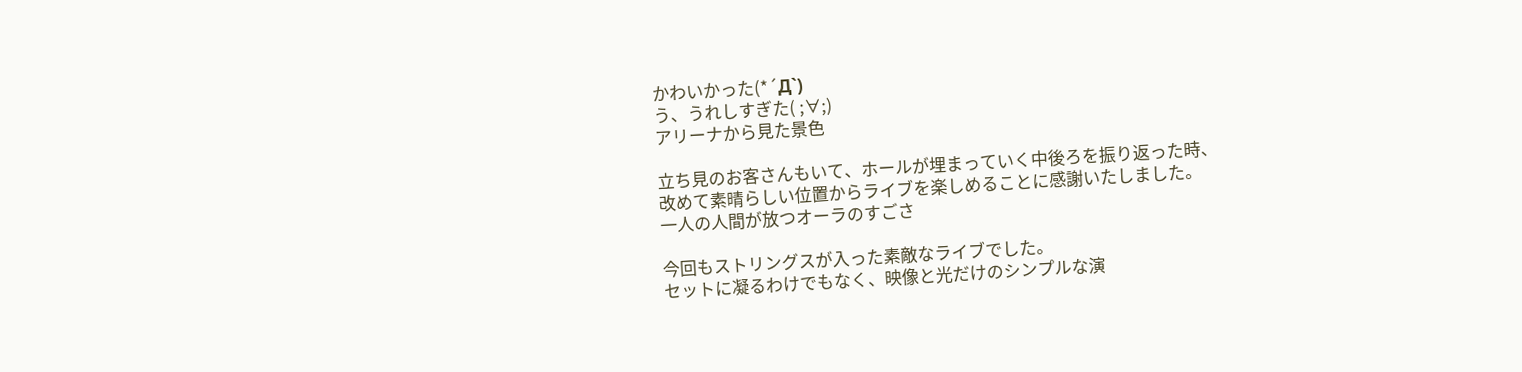かわいかった(*´Д`)
う、うれしすぎた( ;∀;)
アリーナから見た景色

立ち見のお客さんもいて、ホールが埋まっていく中後ろを振り返った時、
改めて素晴らしい位置からライブを楽しめることに感謝いたしました。
一人の人間が放つオーラのすごさ

今回もストリングスが入った素敵なライブでした。
セットに凝るわけでもなく、映像と光だけのシンプルな演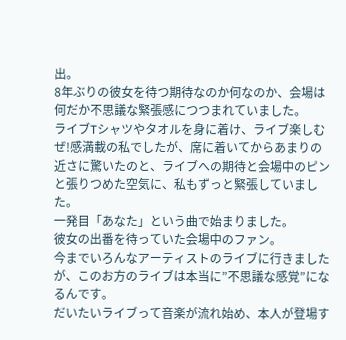出。
8年ぶりの彼女を待つ期待なのか何なのか、会場は何だか不思議な緊張感につつまれていました。
ライブTシャツやタオルを身に着け、ライブ楽しむぜ!感満載の私でしたが、席に着いてからあまりの近さに驚いたのと、ライブへの期待と会場中のピンと張りつめた空気に、私もずっと緊張していました。
一発目「あなた」という曲で始まりました。
彼女の出番を待っていた会場中のファン。
今までいろんなアーティストのライブに行きましたが、このお方のライブは本当に”不思議な感覚”になるんです。
だいたいライブって音楽が流れ始め、本人が登場す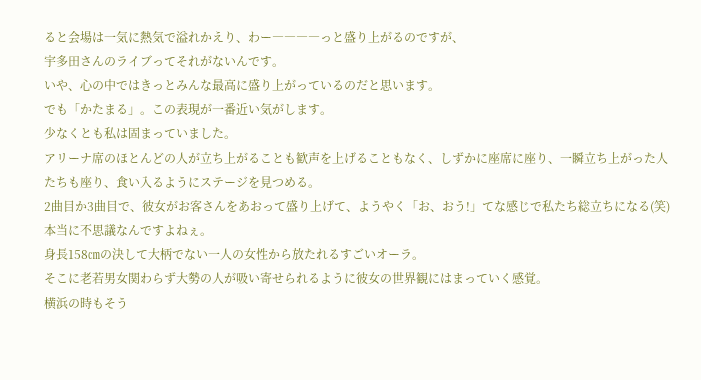ると会場は一気に熱気で溢れかえり、わー――――っと盛り上がるのですが、
宇多田さんのライブってそれがないんです。
いや、心の中ではきっとみんな最高に盛り上がっているのだと思います。
でも「かたまる」。この表現が一番近い気がします。
少なくとも私は固まっていました。
アリーナ席のほとんどの人が立ち上がることも歓声を上げることもなく、しずかに座席に座り、一瞬立ち上がった人たちも座り、食い入るようにステージを見つめる。
2曲目か3曲目で、彼女がお客さんをあおって盛り上げて、ようやく「お、おう!」てな感じで私たち総立ちになる(笑)
本当に不思議なんですよねぇ。
身長158㎝の決して大柄でない一人の女性から放たれるすごいオーラ。
そこに老若男女関わらず大勢の人が吸い寄せられるように彼女の世界観にはまっていく感覚。
横浜の時もそう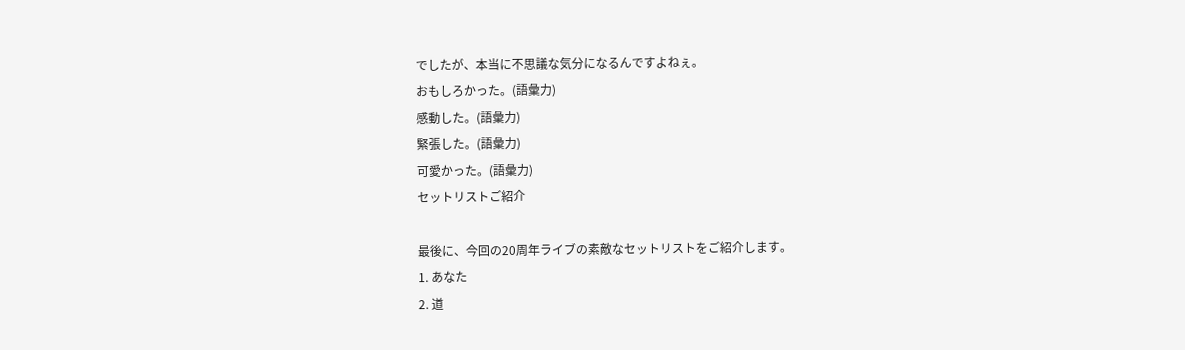でしたが、本当に不思議な気分になるんですよねぇ。
おもしろかった。(語彙力)
感動した。(語彙力)
緊張した。(語彙力)
可愛かった。(語彙力)
セットリストご紹介

最後に、今回の20周年ライブの素敵なセットリストをご紹介します。
1. あなた
2. 道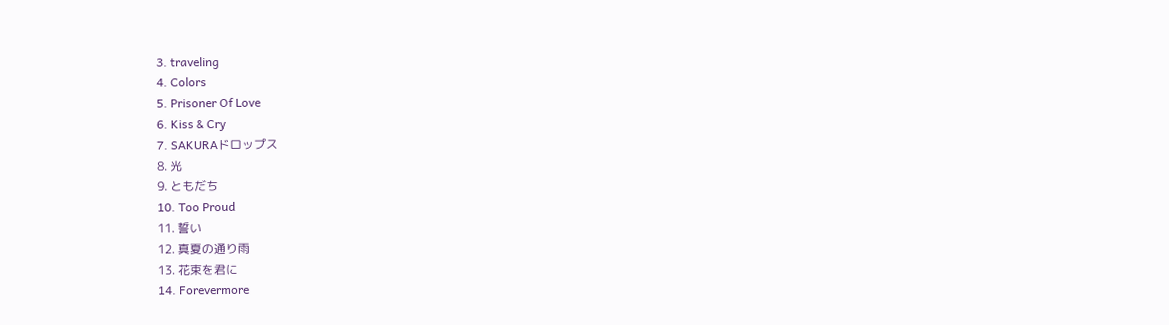3. traveling
4. Colors
5. Prisoner Of Love
6. Kiss & Cry
7. SAKURAドロップス
8. 光
9. ともだち
10. Too Proud
11. 誓い
12. 真夏の通り雨
13. 花束を君に
14. Forevermore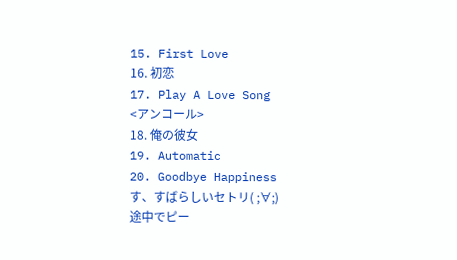15. First Love
16. 初恋
17. Play A Love Song
<アンコール>
18. 俺の彼女
19. Automatic
20. Goodbye Happiness
す、すばらしいセトリ( ;∀;)
途中でピー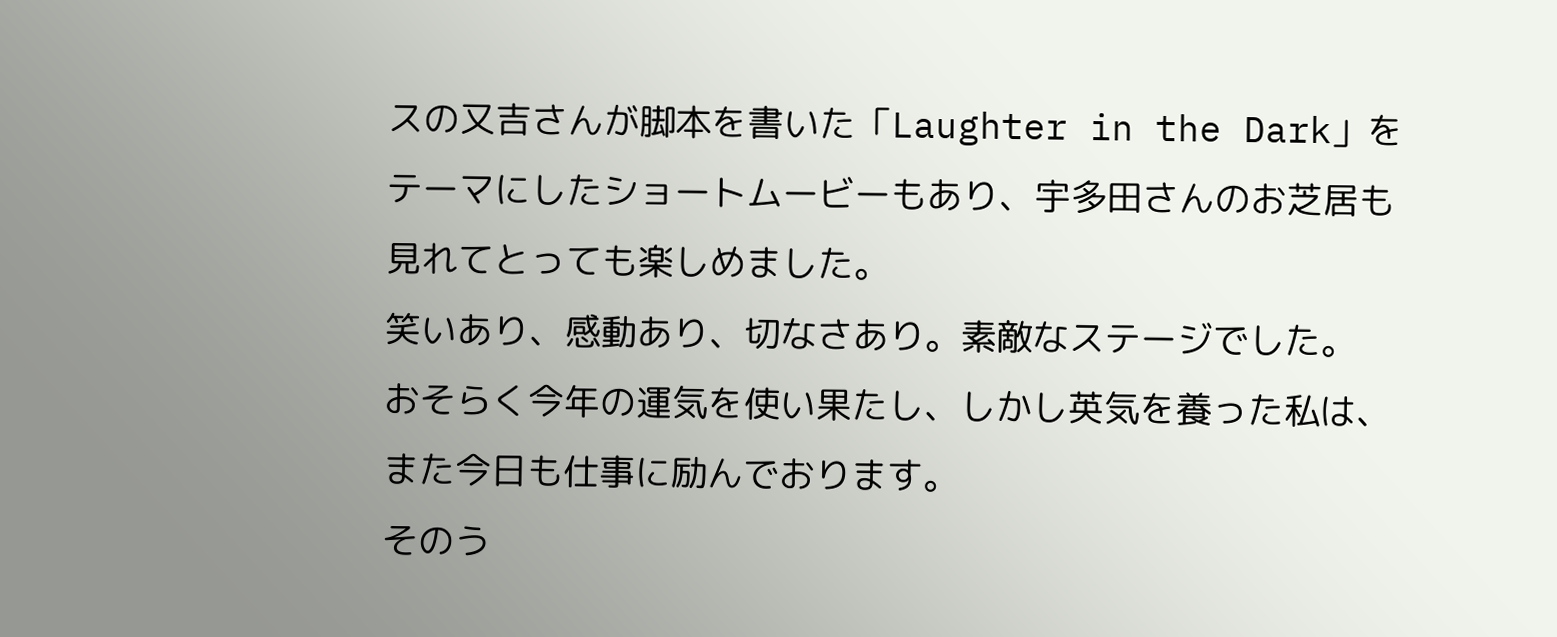スの又吉さんが脚本を書いた「Laughter in the Dark」をテーマにしたショートムービーもあり、宇多田さんのお芝居も見れてとっても楽しめました。
笑いあり、感動あり、切なさあり。素敵なステージでした。
おそらく今年の運気を使い果たし、しかし英気を養った私は、また今日も仕事に励んでおります。
そのう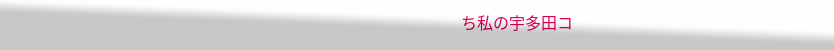ち私の宇多田コ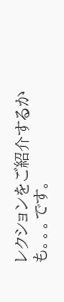レクションをご紹介するかも。。。です。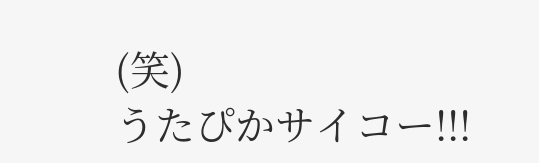(笑)
うたぴかサイコー!!!